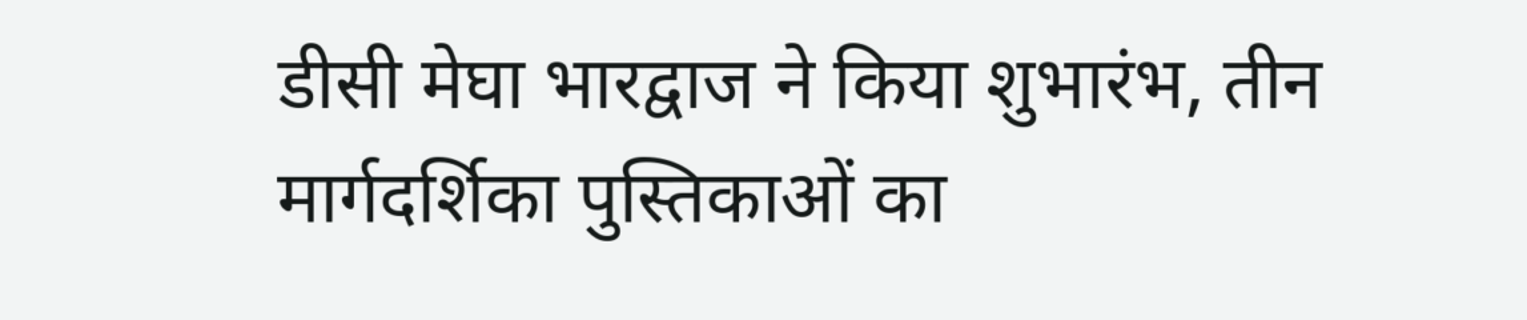डीसी मेघा भारद्वाज ने किया शुभारंभ, तीन मार्गदर्शिका पुस्तिकाओं का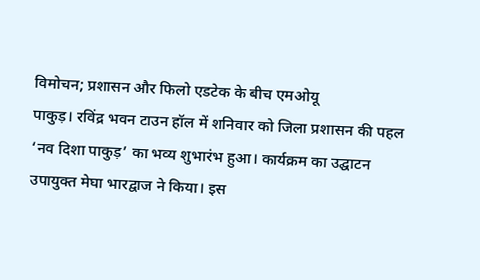विमोचन; प्रशासन और फिलो एडटेक के बीच एमओयू
पाकुड़। रविंद्र भवन टाउन हॉल में शनिवार को जिला प्रशासन की पहल ‘नव दिशा पाकुड़’ का भव्य शुभारंभ हुआ। कार्यक्रम का उद्घाटन उपायुक्त मेघा भारद्वाज ने किया। इस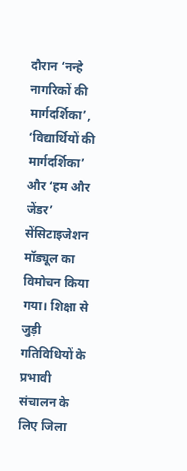दौरान ‘नन्हे नागरिकों की मार्गदर्शिका’, ‘विद्यार्थियों की मार्गदर्शिका’ और ‘हम और जेंडर’ सेंसिटाइजेशन मॉड्यूल का विमोचन किया गया। शिक्षा से जुड़ी गतिविधियों के प्रभावी संचालन के लिए जिला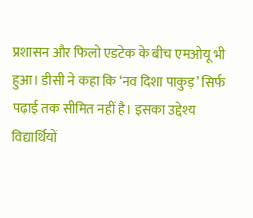प्रशासन और फिलो एडटेक के बीच एमओयू भी हुआ। डीसी ने कहा कि ‘नव दिशा पाकुड़’ सिर्फ पढ़ाई तक सीमित नहीं है। इसका उद्देश्य विद्यार्थियों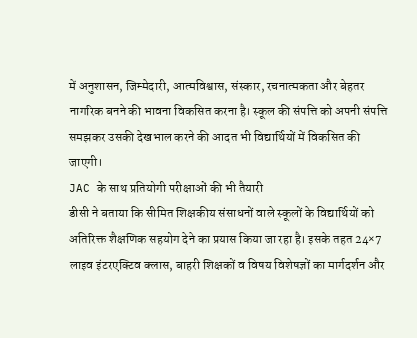में अनुशासन, जिम्मेदारी, आत्मविश्वास, संस्कार, रचनात्मकता और बेहतर नागरिक बनने की भावना विकसित करना है। स्कूल की संपत्ति को अपनी संपत्ति समझकर उसकी देखभाल करने की आदत भी विद्यार्थियों में विकसित की जाएगी।
JAC के साथ प्रतियोगी परीक्षाओं की भी तैयारी
डीसी ने बताया कि सीमित शिक्षकीय संसाधनों वाले स्कूलों के विद्यार्थियों को अतिरिक्त शैक्षणिक सहयोग देने का प्रयास किया जा रहा है। इसके तहत 24×7 लाइव इंटरएक्टिव क्लास, बाहरी शिक्षकों व विषय विशेषज्ञों का मार्गदर्शन और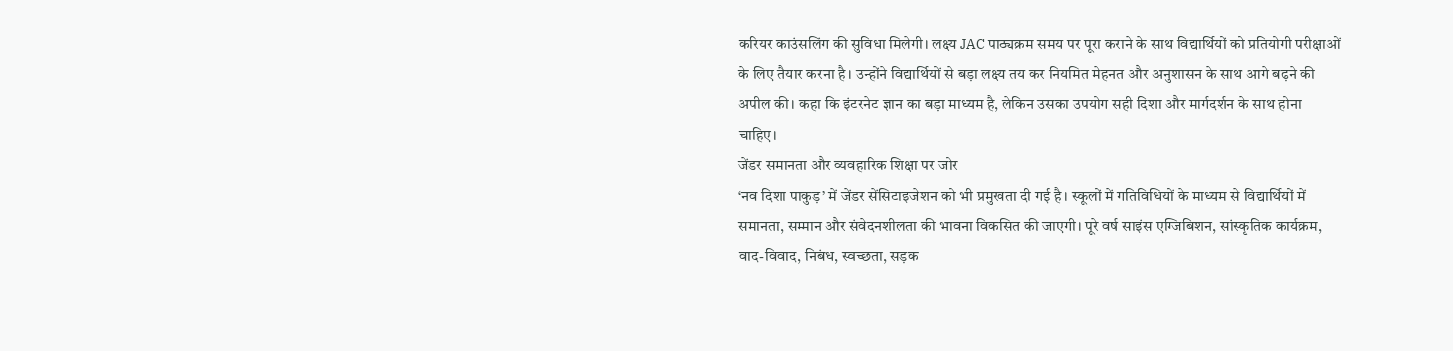करियर काउंसलिंग की सुविधा मिलेगी। लक्ष्य JAC पाठ्यक्रम समय पर पूरा कराने के साथ विद्यार्थियों को प्रतियोगी परीक्षाओं के लिए तैयार करना है। उन्होंने विद्यार्थियों से बड़ा लक्ष्य तय कर नियमित मेहनत और अनुशासन के साथ आगे बढ़ने की अपील की। कहा कि इंटरनेट ज्ञान का बड़ा माध्यम है, लेकिन उसका उपयोग सही दिशा और मार्गदर्शन के साथ होना चाहिए।
जेंडर समानता और व्यवहारिक शिक्षा पर जोर
‘नव दिशा पाकुड़’ में जेंडर सेंसिटाइजेशन को भी प्रमुखता दी गई है। स्कूलों में गतिविधियों के माध्यम से विद्यार्थियों में समानता, सम्मान और संवेदनशीलता की भावना विकसित की जाएगी। पूरे वर्ष साइंस एग्जिबिशन, सांस्कृतिक कार्यक्रम, वाद-विवाद, निबंध, स्वच्छता, सड़क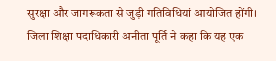सुरक्षा और जागरूकता से जुड़ी गतिविधियां आयोजित होंगी। जिला शिक्षा पदाधिकारी अनीता पूर्ति ने कहा कि यह एक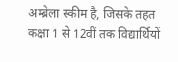अम्ब्रेला स्कीम है, जिसके तहत कक्षा 1 से 12वीं तक विद्यार्थियों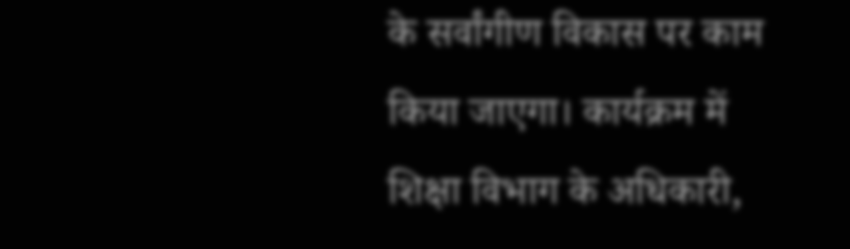के सर्वांगीण विकास पर काम किया जाएगा। कार्यक्रम में शिक्षा विभाग के अधिकारी,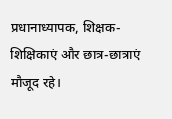प्रधानाध्यापक, शिक्षक-शिक्षिकाएं और छात्र-छात्राएं मौजूद रहे।